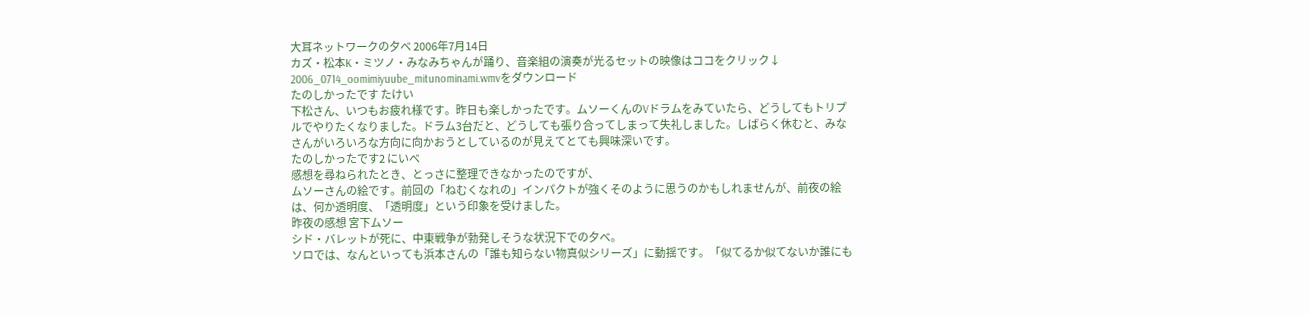大耳ネットワークの夕べ 2006年7月14日
カズ・松本K・ミツノ・みなみちゃんが踊り、音楽組の演奏が光るセットの映像はココをクリック↓
2006_0714_oomimiyuube_mitunominami.wmvをダウンロード
たのしかったです たけい
下松さん、いつもお疲れ様です。昨日も楽しかったです。ムソーくんのVドラムをみていたら、どうしてもトリプルでやりたくなりました。ドラム3台だと、どうしても張り合ってしまって失礼しました。しばらく休むと、みなさんがいろいろな方向に向かおうとしているのが見えてとても興味深いです。
たのしかったです2 にいべ
感想を尋ねられたとき、とっさに整理できなかったのですが、
ムソーさんの絵です。前回の「ねむくなれの」インパクトが強くそのように思うのかもしれませんが、前夜の絵は、何か透明度、「透明度」という印象を受けました。
昨夜の感想 宮下ムソー
シド・バレットが死に、中東戦争が勃発しそうな状況下での夕べ。
ソロでは、なんといっても浜本さんの「誰も知らない物真似シリーズ」に動揺です。「似てるか似てないか誰にも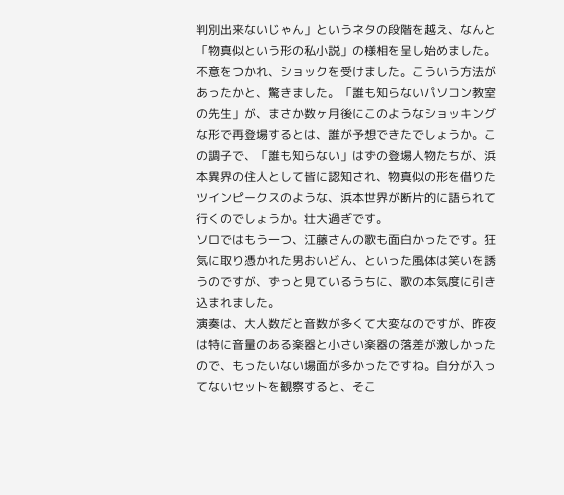判別出来ないじゃん」というネタの段階を越え、なんと「物真似という形の私小説」の様相を呈し始めました。不意をつかれ、ショックを受けました。こういう方法があったかと、驚きました。「誰も知らないパソコン教室の先生」が、まさか数ヶ月後にこのようなショッキングな形で再登場するとは、誰が予想できたでしょうか。この調子で、「誰も知らない」はずの登場人物たちが、浜本異界の住人として皆に認知され、物真似の形を借りたツインピークスのような、浜本世界が断片的に語られて行くのでしょうか。壮大過ぎです。
ソロではもう一つ、江藤さんの歌も面白かったです。狂気に取り憑かれた男おいどん、といった風体は笑いを誘うのですが、ずっと見ているうちに、歌の本気度に引き込まれました。
演奏は、大人数だと音数が多くて大変なのですが、昨夜は特に音量のある楽器と小さい楽器の落差が激しかったので、もったいない場面が多かったですね。自分が入ってないセットを観察すると、そこ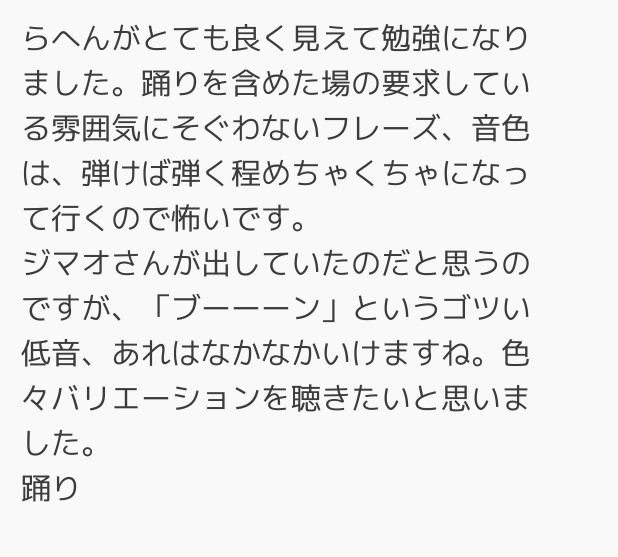らへんがとても良く見えて勉強になりました。踊りを含めた場の要求している雰囲気にそぐわないフレーズ、音色は、弾けば弾く程めちゃくちゃになって行くので怖いです。
ジマオさんが出していたのだと思うのですが、「ブーーーン」というゴツい低音、あれはなかなかいけますね。色々バリエーションを聴きたいと思いました。
踊り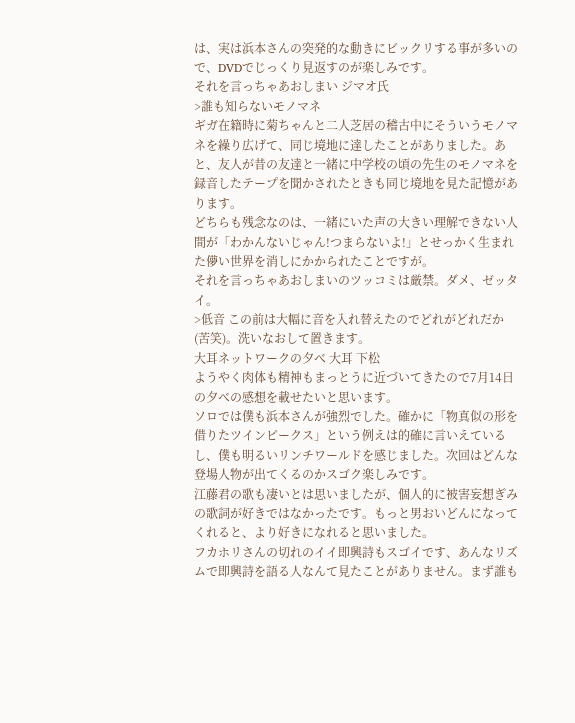は、実は浜本さんの突発的な動きにビックリする事が多いので、DVDでじっくり見返すのが楽しみです。
それを言っちゃあおしまい ジマオ氏
>誰も知らないモノマネ
ギガ在籍時に菊ちゃんと二人芝居の稽古中にそういうモノマネを繰り広げて、同じ境地に達したことがありました。あと、友人が昔の友達と一緒に中学校の頃の先生のモノマネを録音したテープを聞かされたときも同じ境地を見た記憶があります。
どちらも残念なのは、一緒にいた声の大きい理解できない人間が「わかんないじゃん!つまらないよ!」とせっかく生まれた儚い世界を消しにかかられたことですが。
それを言っちゃあおしまいのツッコミは厳禁。ダメ、ゼッタイ。
>低音 この前は大幅に音を入れ替えたのでどれがどれだか(苦笑)。洗いなおして置きます。
大耳ネットワークの夕べ 大耳 下松
ようやく肉体も精神もまっとうに近づいてきたので7月14日の夕べの感想を載せたいと思います。
ソロでは僕も浜本さんが強烈でした。確かに「物真似の形を借りたツインピークス」という例えは的確に言いえているし、僕も明るいリンチワールドを感じました。次回はどんな登場人物が出てくるのかスゴク楽しみです。
江藤君の歌も凄いとは思いましたが、個人的に被害妄想ぎみの歌詞が好きではなかったです。もっと男おいどんになってくれると、より好きになれると思いました。
フカホリさんの切れのイイ即興詩もスゴイです、あんなリズムで即興詩を語る人なんて見たことがありません。まず誰も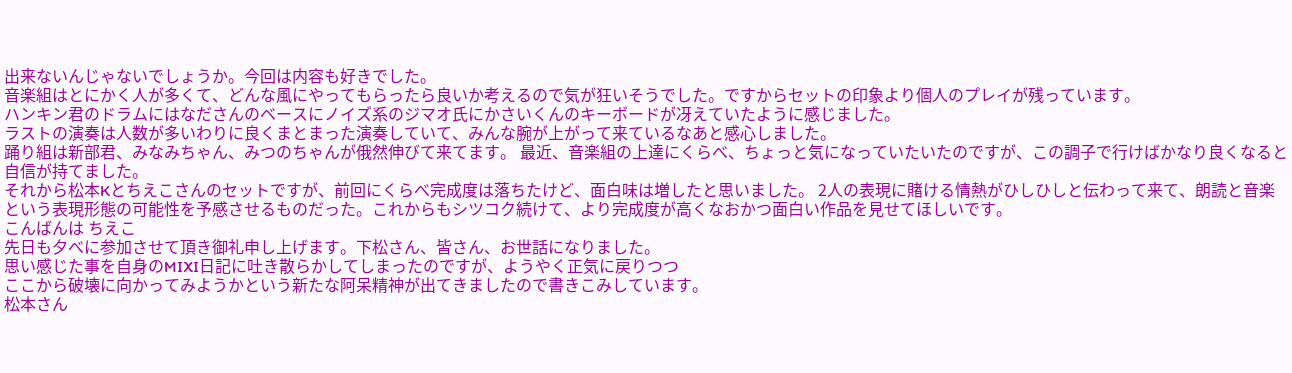出来ないんじゃないでしょうか。今回は内容も好きでした。
音楽組はとにかく人が多くて、どんな風にやってもらったら良いか考えるので気が狂いそうでした。ですからセットの印象より個人のプレイが残っています。
ハンキン君のドラムにはなださんのベースにノイズ系のジマオ氏にかさいくんのキーボードが冴えていたように感じました。
ラストの演奏は人数が多いわりに良くまとまった演奏していて、みんな腕が上がって来ているなあと感心しました。
踊り組は新部君、みなみちゃん、みつのちゃんが俄然伸びて来てます。 最近、音楽組の上達にくらべ、ちょっと気になっていたいたのですが、この調子で行けばかなり良くなると自信が持てました。
それから松本Kとちえこさんのセットですが、前回にくらべ完成度は落ちたけど、面白味は増したと思いました。 2人の表現に賭ける情熱がひしひしと伝わって来て、朗読と音楽という表現形態の可能性を予感させるものだった。これからもシツコク続けて、より完成度が高くなおかつ面白い作品を見せてほしいです。
こんばんは ちえこ
先日も夕べに参加させて頂き御礼申し上げます。下松さん、皆さん、お世話になりました。
思い感じた事を自身のMIXI日記に吐き散らかしてしまったのですが、ようやく正気に戻りつつ
ここから破壊に向かってみようかという新たな阿呆精神が出てきましたので書きこみしています。
松本さん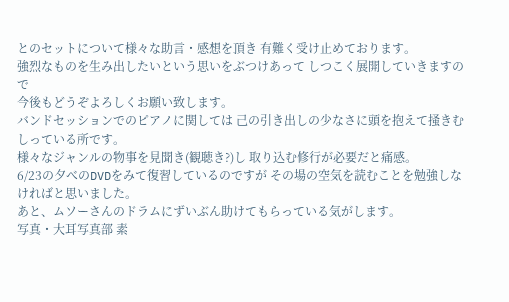とのセットについて様々な助言・感想を頂き 有難く受け止めております。
強烈なものを生み出したいという思いをぶつけあって しつこく展開していきますので
今後もどうぞよろしくお願い致します。
バンドセッションでのピアノに関しては 己の引き出しの少なさに頭を抱えて掻きむしっている所です。
様々なジャンルの物事を見聞き(観聴き?)し 取り込む修行が必要だと痛感。
6/23の夕べのDVDをみて復習しているのですが その場の空気を読むことを勉強しなければと思いました。
あと、ムソーさんのドラムにずいぶん助けてもらっている気がします。
写真・大耳写真部 素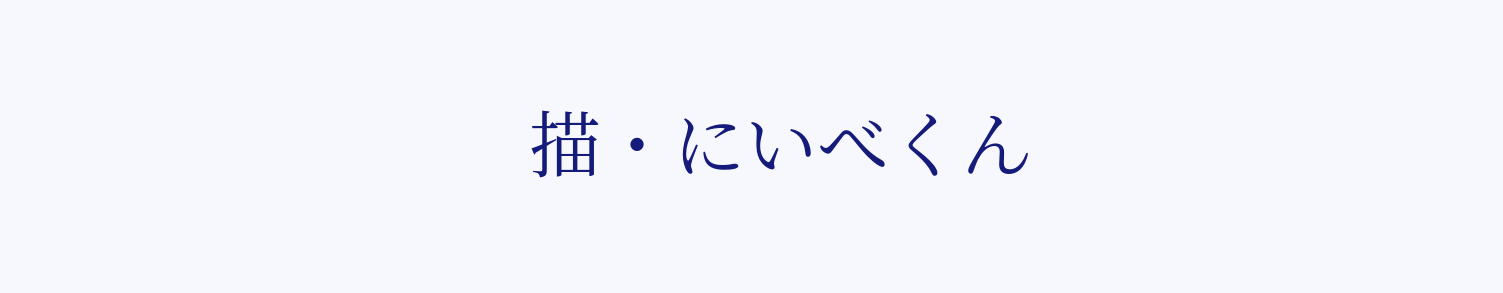描・にいべくん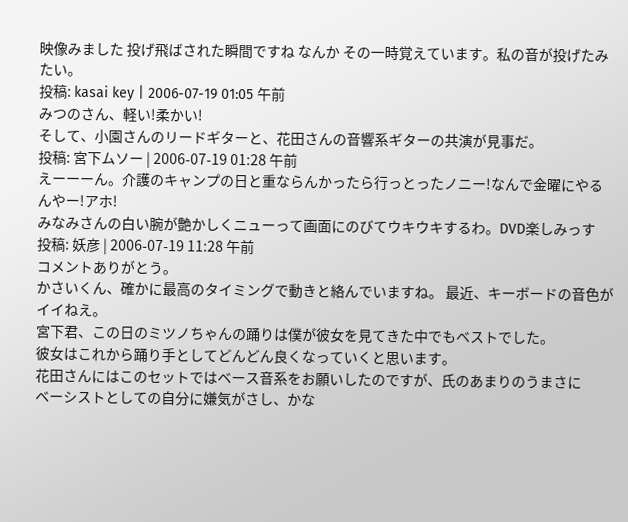映像みました 投げ飛ばされた瞬間ですね なんか その一時覚えています。私の音が投げたみたい。
投稿: kasai key | 2006-07-19 01:05 午前
みつのさん、軽い!柔かい!
そして、小園さんのリードギターと、花田さんの音響系ギターの共演が見事だ。
投稿: 宮下ムソー | 2006-07-19 01:28 午前
えーーーん。介護のキャンプの日と重ならんかったら行っとったノニー!なんで金曜にやるんやー!アホ!
みなみさんの白い腕が艶かしくニューって画面にのびてウキウキするわ。DVD楽しみっす
投稿: 妖彦 | 2006-07-19 11:28 午前
コメントありがとう。
かさいくん、確かに最高のタイミングで動きと絡んでいますね。 最近、キーボードの音色がイイねえ。
宮下君、この日のミツノちゃんの踊りは僕が彼女を見てきた中でもベストでした。
彼女はこれから踊り手としてどんどん良くなっていくと思います。
花田さんにはこのセットではベース音系をお願いしたのですが、氏のあまりのうまさに
ベーシストとしての自分に嫌気がさし、かな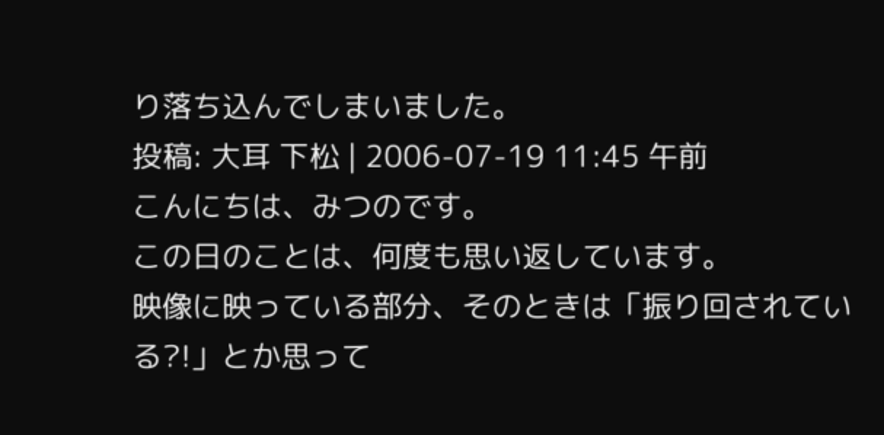り落ち込んでしまいました。
投稿: 大耳 下松 | 2006-07-19 11:45 午前
こんにちは、みつのです。
この日のことは、何度も思い返しています。
映像に映っている部分、そのときは「振り回されている?!」とか思って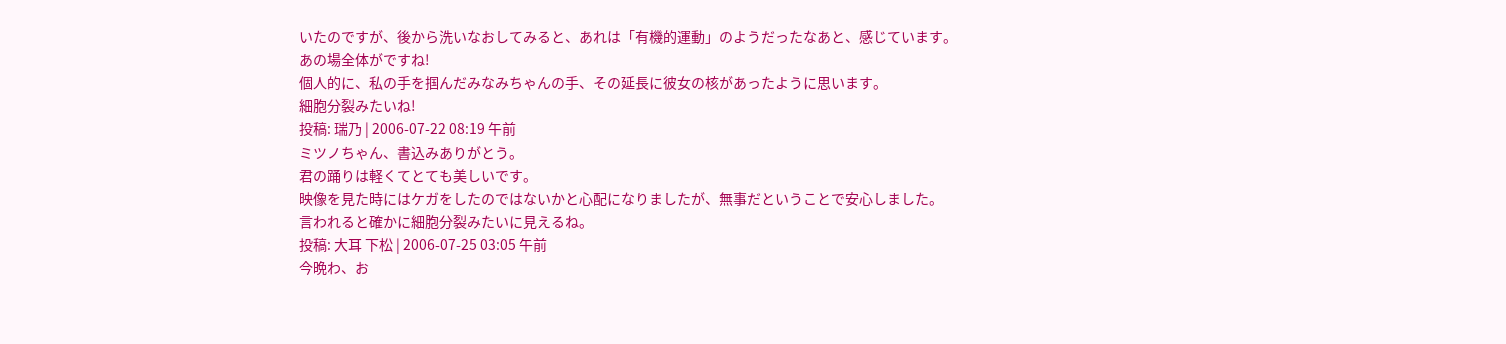いたのですが、後から洗いなおしてみると、あれは「有機的運動」のようだったなあと、感じています。
あの場全体がですね!
個人的に、私の手を掴んだみなみちゃんの手、その延長に彼女の核があったように思います。
細胞分裂みたいね!
投稿: 瑞乃 | 2006-07-22 08:19 午前
ミツノちゃん、書込みありがとう。
君の踊りは軽くてとても美しいです。
映像を見た時にはケガをしたのではないかと心配になりましたが、無事だということで安心しました。
言われると確かに細胞分裂みたいに見えるね。
投稿: 大耳 下松 | 2006-07-25 03:05 午前
今晩わ、お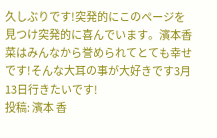久しぶりです!突発的にこのページを見つけ突発的に喜んでいます。濱本香菜はみんなから誉められてとても幸せです!そんな大耳の事が大好きです3月13日行きたいです!
投稿: 濱本 香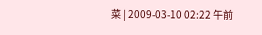菜 | 2009-03-10 02:22 午前